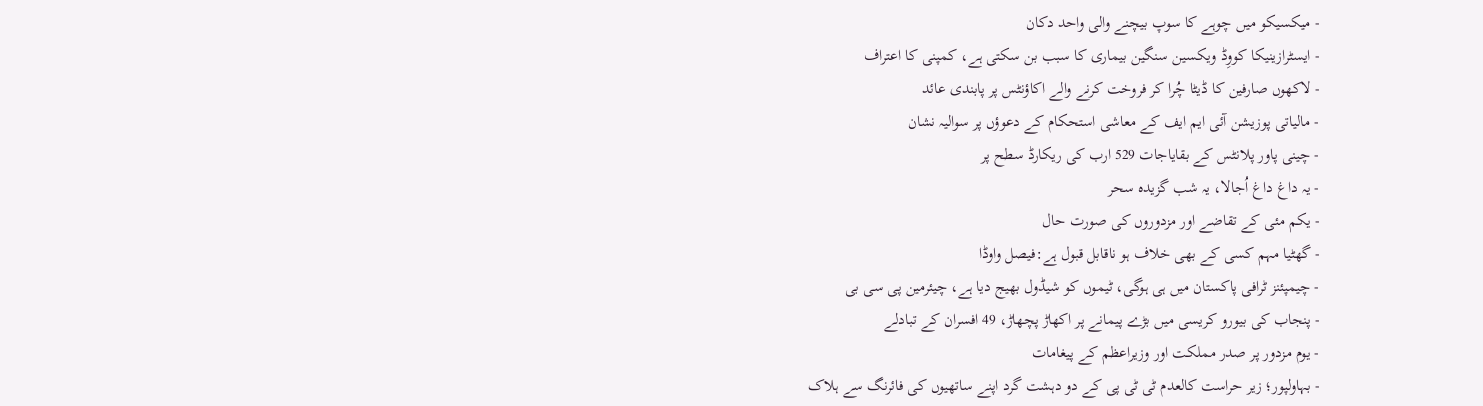- میکسیکو میں چوہے کا سوپ بیچنے والی واحد دکان
- ایسٹرازینیکا کووِڈ ویکسین سنگین بیماری کا سبب بن سکتی ہے، کمپنی کا اعتراف
- لاکھوں صارفین کا ڈیٹا چُرا کر فروخت کرنے والے اکاؤنٹس پر پابندی عائد
- مالیاتی پوزیشن آئی ایم ایف کے معاشی استحکام کے دعوؤں پر سوالیہ نشان
- چینی پاور پلانٹس کے بقایاجات 529 ارب کی ریکارڈ سطح پر
- یہ داغ داغ اُجالا، یہ شب گزیدہ سحر
- یکم مئی کے تقاضے اور مزدوروں کی صورت حال
- گھٹیا مہم کسی کے بھی خلاف ہو ناقابل قبول ہے:فیصل واوڈا
- چیمپئنز ٹرافی پاکستان میں ہی ہوگی، ٹیموں کو شیڈول بھیج دیا ہے، چیئرمین پی سی بی
- پنجاب کی بیورو کریسی میں بڑے پیمانے پر اکھاڑ پچھاڑ، 49 افسران کے تبادلے
- یوم مزدور پر صدر مملکت اور وزیراعظم کے پیغامات
- بہاولپور؛ زیر حراست کالعدم ٹی ٹی پی کے دو دہشت گرد اپنے ساتھیوں کی فائرنگ سے ہلاک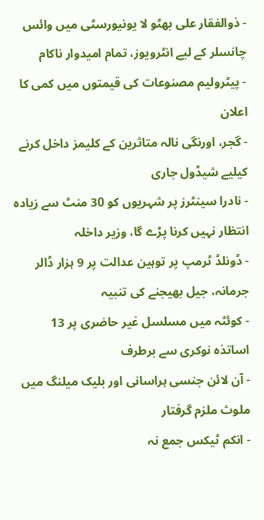- ذوالفقار علی بھٹو لا یونیورسٹی میں وائس چانسلر کے لیے انٹرویوز، تمام امیدوار ناکام
- پیٹرولیم مصنوعات کی قیمتوں میں کمی کا اعلان
- گجر، اورنگی نالہ متاثرین کے کلیمز داخل کرنے کیلیے شیڈول جاری
- نادرا سینٹرز پر شہریوں کو 30 منٹ سے زیادہ انتظار نہیں کرنا پڑے گا، وزیر داخلہ
- ڈونلڈ ٹرمپ پر توہین عدالت پر 9 ہزار ڈالر جرمانہ، جیل بھیجنے کی تنبیہ
- کوئٹہ میں مسلسل غیر حاضری پر 13 اساتذہ نوکری سے برطرف
- آن لائن جنسی ہراسانی اور بلیک میلنگ میں ملوث ملزم گرفتار
- انکم ٹیکس جمع نہ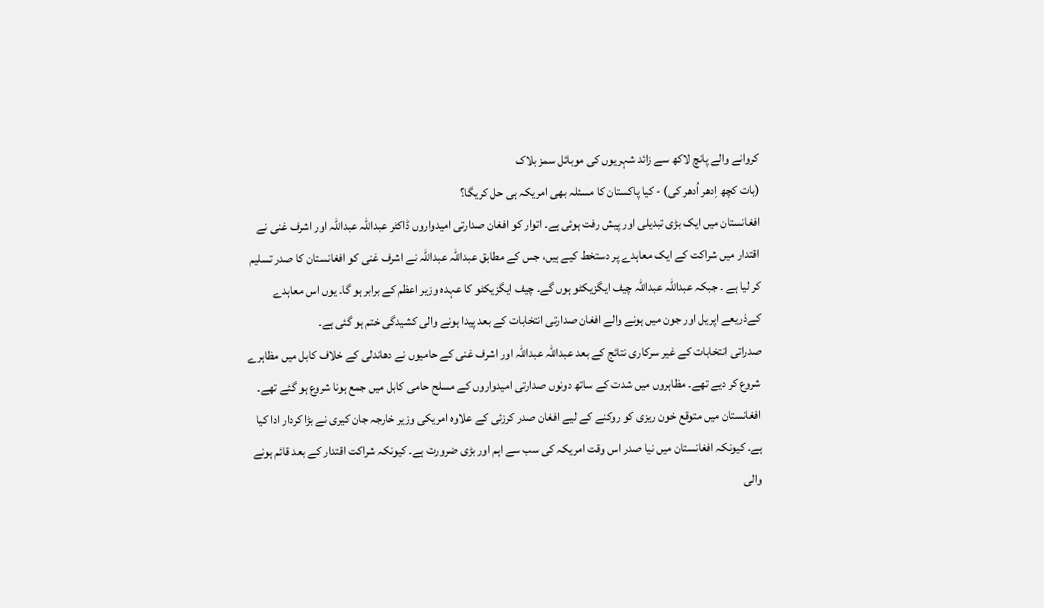کروانے والے پانچ لاکھ سے زائد شہریوں کی موبائل سمز بلاک
(بات کچھ اِدھر اُدھر کی) - کیا پاکستان کا مسئلہ بھی امریکہ ہی حل کریگا؟
افغانستان میں ایک بڑی تبدیلی اور پیش رفت ہوئی ہے۔ اتوار کو افغان صدارتی امیدواروں ڈاکٹر عبداللہ عبداللہ اور اشرف غنی نے اقتدار میں شراکت کے ایک معاہدے پر دستخط کیے ہیں، جس کے مطابق عبداللہ عبداللہ نے اشرف غنی کو افغانستان کا صدر تسلیم کر لیا ہے ۔ جبکہ عبداللہ عبداللہ چیف ایگزیکٹو ہوں گے۔ چیف ایگزیکٹو کا عہدہ وزیر اعظم کے برابر ہو گا۔ یوں اس معاہدے کےذریعے اپریل اور جون میں ہونے والے افغان صدارتی انتخابات کے بعد پیدا ہونے والی کشیدگی ختم ہو گئی ہے۔
صدراتی انتخابات کے غیر سرکاری نتائج کے بعد عبداللہ عبداللہ اور اشرف غنی کے حامیوں نے دھاندلی کے خلاف کابل میں مظاہرے شروع کر دیے تھے۔ مظاہروں میں شدت کے ساتھ دونوں صدارتی امیدواروں کے مسلح حامی کابل میں جمع ہونا شروع ہو گئے تھے۔ افغانستان میں متوقع خون ریزی کو روکنے کے لیے افغان صدر کرزئی کے علاوہ امریکی وزیر خارجہ جان کیری نے بڑا کردار ادا کیا ہے۔ کیونکہ افغانستان میں نیا صدر اس وقت امریکہ کی سب سے اہم اور بڑی ضرورت ہے۔ کیونکہ شراکت اقتدار کے بعد قائم ہونے والی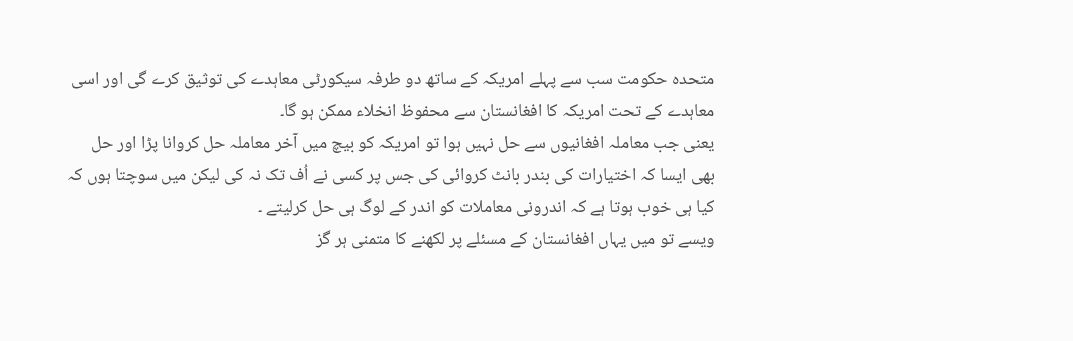متحدہ حکومت سب سے پہلے امریکہ کے ساتھ دو طرفہ سیکورٹی معاہدے کی توثیق کرے گی اور اسی معاہدے کے تحت امریکہ کا افغانستان سے محفوظ انخلاء ممکن ہو گا۔
یعنی جب معاملہ افغانیوں سے حل نہیں ہوا تو امریکہ کو بیچ میں آخر معاملہ حل کروانا پڑا اور حل بھی ایسا کہ اختیارات کی بندر بانٹ کروائی کی جس پر کسی نے اُف تک نہ کی لیکن میں سوچتا ہوں کہ کیا ہی خوب ہوتا ہے کہ اندرونی معاملات کو اندر کے لوگ ہی حل کرلیتے ۔
ویسے تو میں یہاں افغانستان کے مسئلے پر لکھنے کا متمنی ہر گز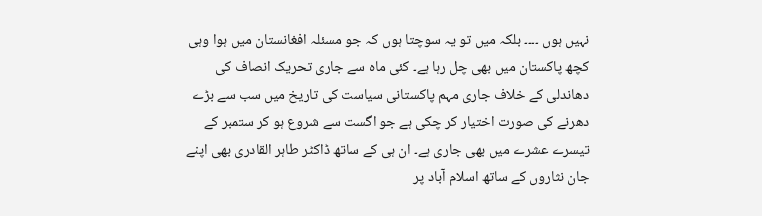نہیں ہوں ۔۔۔۔ بلکہ میں تو یہ سوچتا ہوں کہ جو مسئلہ افغانستان میں ہوا وہی کچھ پاکستان میں بھی چل رہا ہے۔ کئی ماہ سے جاری تحریک انصاف کی دھاندلی کے خلاف جاری مہم پاکستانی سیاست کی تاریخ میں سب سے بڑے دھرنے کی صورت اختیار کر چکی ہے جو اگست سے شروع ہو کر ستمبر کے تیسرے عشرے میں بھی جاری ہے۔ ان ہی کے ساتھ ڈاکٹر طاہر القادری بھی اپنے جان نثاروں کے ساتھ اسلام آباد پر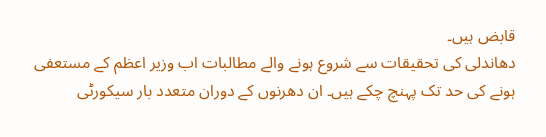قابض ہیں۔
دھاندلی کی تحقیقات سے شروع ہونے والے مطالبات اب وزیر اعظم کے مستعفی ہونے کی حد تک پہنچ چکے ہیں۔ ان دھرنوں کے دوران متعدد بار سیکورٹی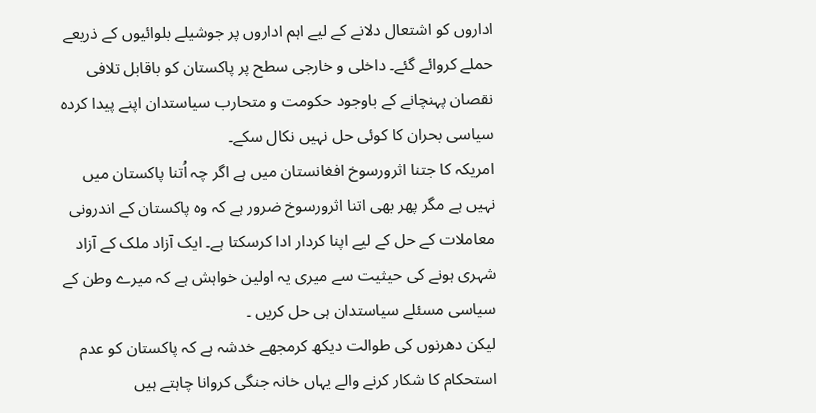اداروں کو اشتعال دلانے کے لیے اہم اداروں پر جوشیلے بلوائیوں کے ذریعے حملے کروائے گئے۔ داخلی و خارجی سطح پر پاکستان کو باقابل تلافی نقصان پہنچانے کے باوجود حکومت و متحارب سیاستدان اپنے پیدا کردہ سیاسی بحران کا کوئی حل نہیں نکال سکے۔
امریکہ کا جتنا اثرورسوخ افغانستان میں ہے اگر چہ اُتنا پاکستان میں نہیں ہے مگر پھر بھی اتنا اثرورسوخ ضرور ہے کہ وہ پاکستان کے اندرونی معاملات کے حل کے لیے اپنا کردار ادا کرسکتا ہے۔ ایک آزاد ملک کے آزاد شہری ہونے کی حیثیت سے میری یہ اولین خواہش ہے کہ میرے وطن کے سیاسی مسئلے سیاستدان ہی حل کریں ۔
لیکن دھرنوں کی طوالت دیکھ کرمجھے خدشہ ہے کہ پاکستان کو عدم استحکام کا شکار کرنے والے یہاں خانہ جنگی کروانا چاہتے ہیں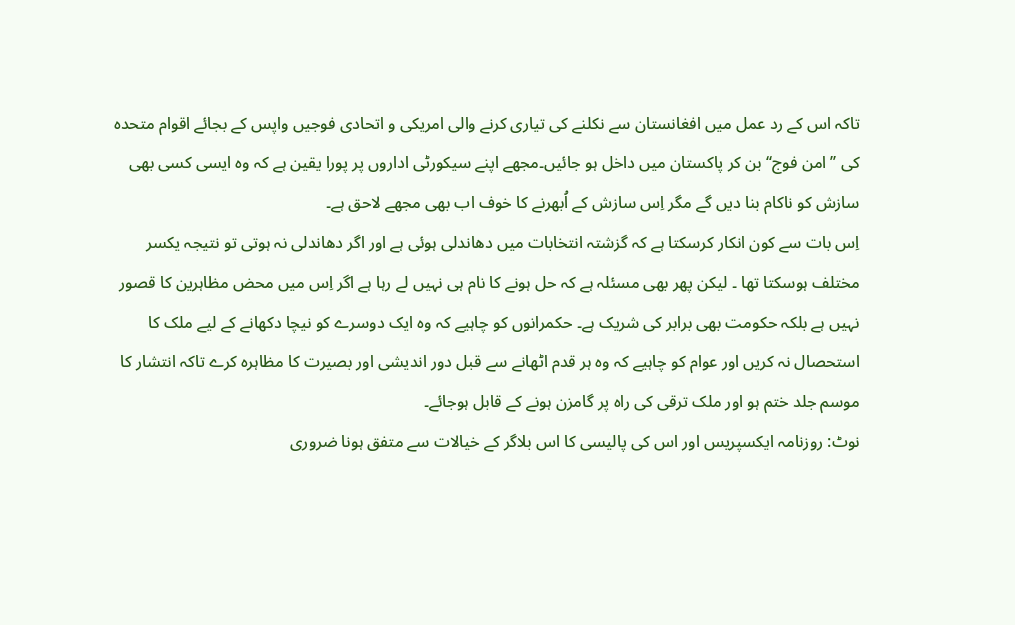تاکہ اس کے رد عمل میں افغانستان سے نکلنے کی تیاری کرنے والی امریکی و اتحادی فوجیں واپس کے بجائے اقوام متحدہ کی ’’امن فوج‘‘ بن کر پاکستان میں داخل ہو جائیں۔مجھے اپنے سیکورٹی اداروں پر پورا یقین ہے کہ وہ ایسی کسی بھی سازش کو ناکام بنا دیں گے مگر اِس سازش کے اُبھرنے کا خوف اب بھی مجھے لاحق ہے۔
اِس بات سے کون انکار کرسکتا ہے کہ گزشتہ انتخابات میں دھاندلی ہوئی ہے اور اگر دھاندلی نہ ہوتی تو نتیجہ یکسر مختلف ہوسکتا تھا ۔ لیکن پھر بھی مسئلہ ہے کہ حل ہونے کا نام ہی نہیں لے رہا ہے اگر اِس میں محض مظاہرین کا قصور نہیں ہے بلکہ حکومت بھی برابر کی شریک ہے۔ حکمرانوں کو چاہیے کہ وہ ایک دوسرے کو نیچا دکھانے کے لیے ملک کا استحصال نہ کریں اور عوام کو چاہیے کہ وہ ہر قدم اٹھانے سے قبل دور اندیشی اور بصیرت کا مظاہرہ کرے تاکہ انتشار کا موسم جلد ختم ہو اور ملک ترقی کی راہ پر گامزن ہونے کے قابل ہوجائے۔
نوٹ: روزنامہ ایکسپریس اور اس کی پالیسی کا اس بلاگر کے خیالات سے متفق ہونا ضروری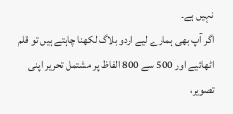نہیں ہے۔
اگر آپ بھی ہمارے لیے اردو بلاگ لکھنا چاہتے ہیں تو قلم اٹھائیے اور 500 سے 800 الفاظ پر مشتمل تحریر اپنی تصویر،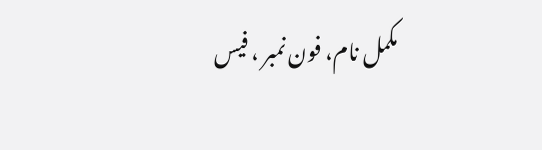مکمل نام، فون نمبر ، فیس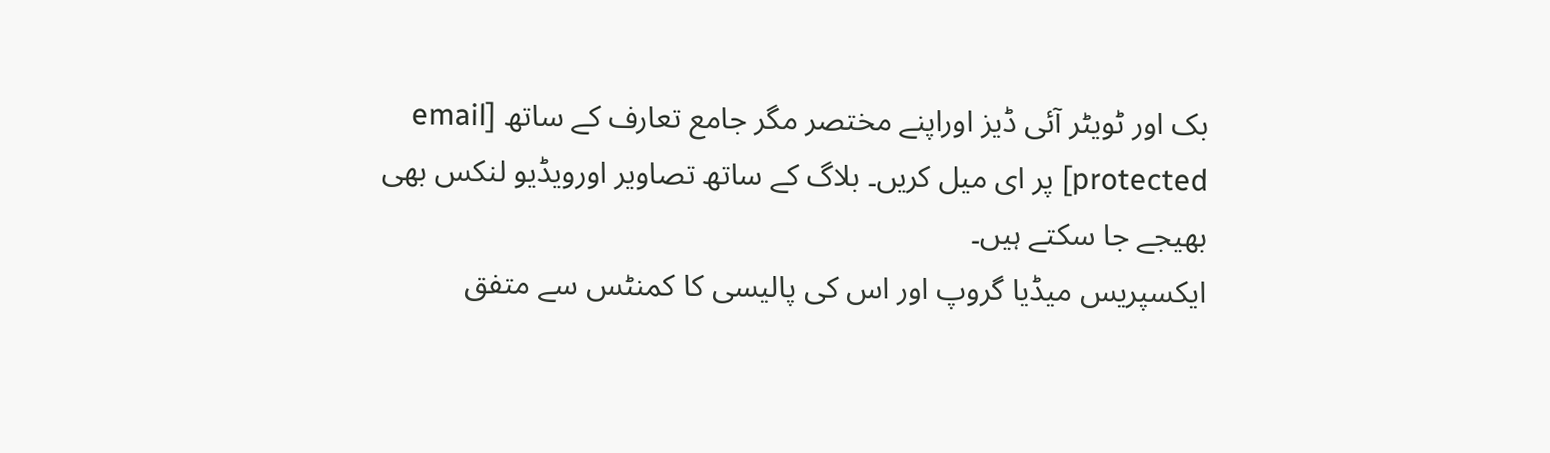بک اور ٹویٹر آئی ڈیز اوراپنے مختصر مگر جامع تعارف کے ساتھ [email protected] پر ای میل کریں۔ بلاگ کے ساتھ تصاویر اورویڈیو لنکس بھی بھیجے جا سکتے ہیں۔
ایکسپریس میڈیا گروپ اور اس کی پالیسی کا کمنٹس سے متفق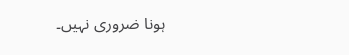ہونا ضروری نہیں۔